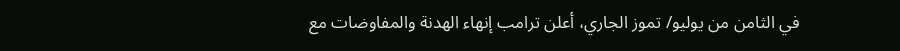في الثامن من يوليو/ تموز الجاري، أعلن ترامب إنهاء الهدنة والمفاوضات مع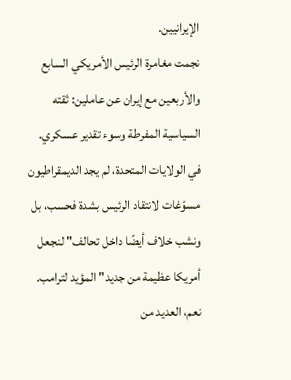الإيرانيين.
نجمت مغامرة الرئيس الأمريكي السابع والأربعين مع إيران عن عاملين: ثقته السياسية المفرطة وسوء تقدير عسكري.
في الولايات المتحدة، لم يجد الديمقراطيون مسوّغات لانتقاد الرئيس بشدة فحسب، بل ونشب خلاف أيضًا داخل تحالف" لنجعل أمريكا عظيمة من جديد" المؤيد لترامب.
نعم، العديد من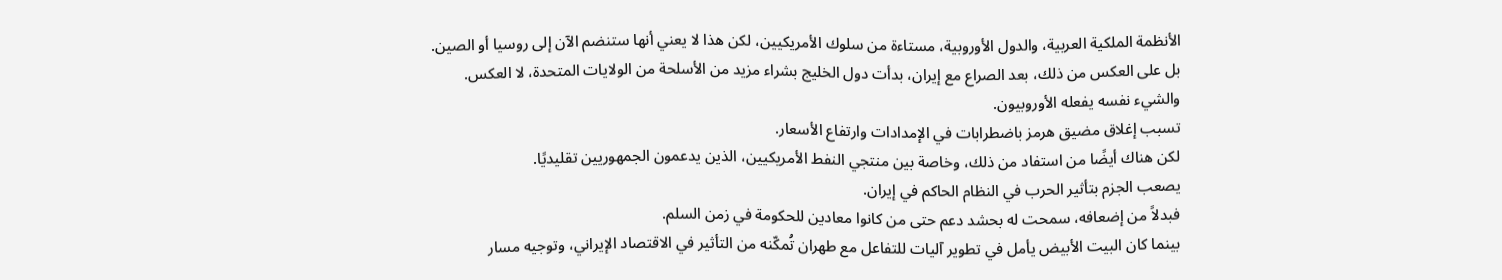الأنظمة الملكية العربية، والدول الأوروبية، مستاءة من سلوك الأمريكيين، لكن هذا لا يعني أنها ستنضم الآن إلى روسيا أو الصين.
بل على العكس من ذلك، بعد الصراع مع إيران، بدأت دول الخليج بشراء مزيد من الأسلحة من الولايات المتحدة، لا العكس.
والشيء نفسه يفعله الأوروبيون.
تسبب إغلاق مضيق هرمز باضطرابات في الإمدادات وارتفاع الأسعار.
لكن هناك أيضًا من استفاد من ذلك، وخاصة بين منتجي النفط الأمريكيين، الذين يدعمون الجمهوريين تقليديًا.
يصعب الجزم بتأثير الحرب في النظام الحاكم في إيران.
فبدلاً من إضعافه، سمحت له بحشد دعم حتى من كانوا معادين للحكومة في زمن السلم.
بينما كان البيت الأبيض يأمل في تطوير آليات للتفاعل مع طهران تُمكّنه من التأثير في الاقتصاد الإيراني، وتوجيه مسار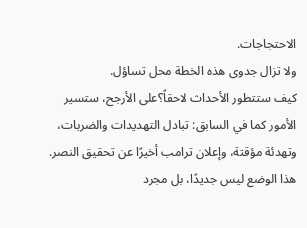الاحتجاجات.
ولا تزال جدوى هذه الخطة محل تساؤل.
كيف ستتطور الأحداث لاحقاً؟على الأرجح، ستسير الأمور كما في السابق: تبادل التهديدات والضربات، وتهدئة مؤقتة، وإعلان ترامب أخيرًا عن تحقيق النصر.
هذا الوضع ليس جديدًا، بل مجرد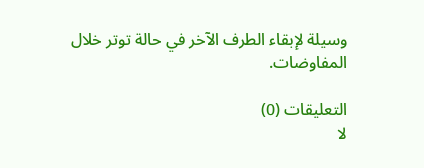وسيلة لإبقاء الطرف الآخر في حالة توتر خلال المفاوضات.

التعليقات (0)
لا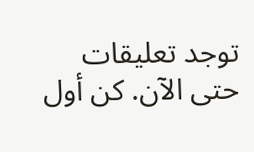توجد تعليقات حتى الآن. كن أول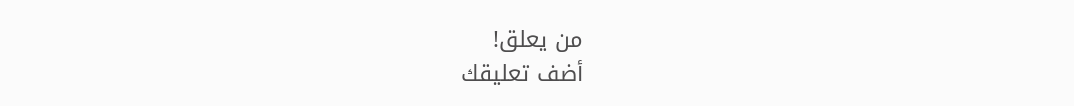من يعلق!
أضف تعليقك